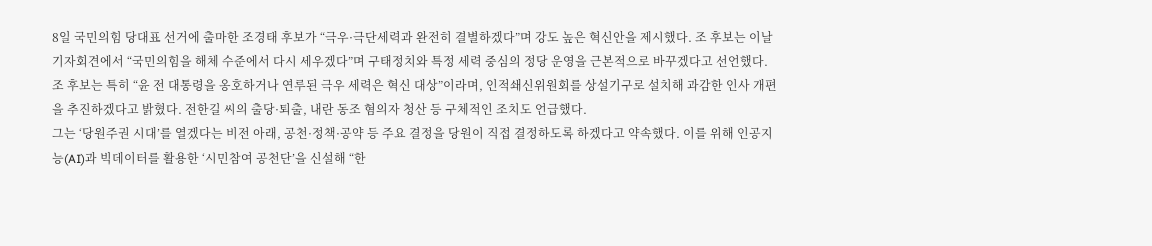8일 국민의힘 당대표 선거에 출마한 조경태 후보가 “극우·극단세력과 완전히 결별하겠다”며 강도 높은 혁신안을 제시했다. 조 후보는 이날 기자회견에서 “국민의힘을 해체 수준에서 다시 세우겠다”며 구태정치와 특정 세력 중심의 정당 운영을 근본적으로 바꾸겠다고 선언했다.
조 후보는 특히 “윤 전 대통령을 옹호하거나 연루된 극우 세력은 혁신 대상”이라며, 인적쇄신위원회를 상설기구로 설치해 과감한 인사 개편을 추진하겠다고 밝혔다. 전한길 씨의 출당·퇴출, 내란 동조 혐의자 청산 등 구체적인 조치도 언급했다.
그는 ‘당원주권 시대’를 열겠다는 비전 아래, 공천·정책·공약 등 주요 결정을 당원이 직접 결정하도록 하겠다고 약속했다. 이를 위해 인공지능(AI)과 빅데이터를 활용한 ‘시민참여 공천단’을 신설해 “한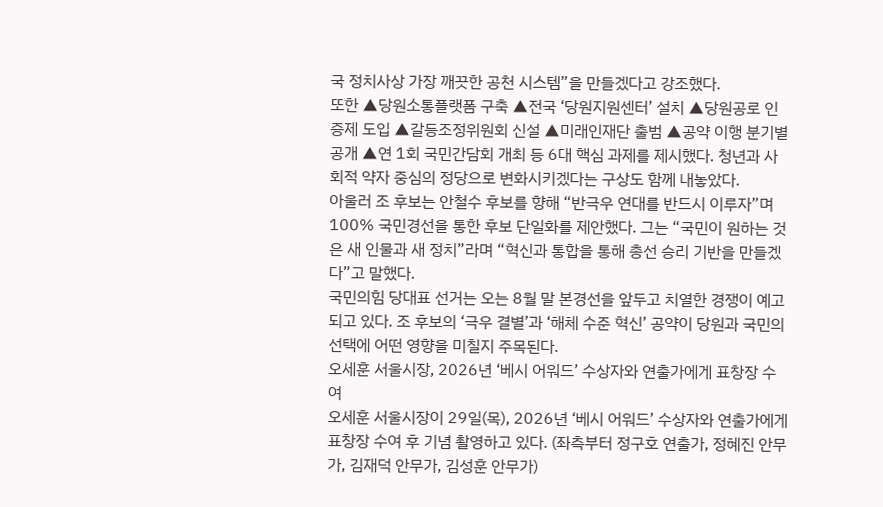국 정치사상 가장 깨끗한 공천 시스템”을 만들겠다고 강조했다.
또한 ▲당원소통플랫폼 구축 ▲전국 ‘당원지원센터’ 설치 ▲당원공로 인증제 도입 ▲갈등조정위원회 신설 ▲미래인재단 출범 ▲공약 이행 분기별 공개 ▲연 1회 국민간담회 개최 등 6대 핵심 과제를 제시했다. 청년과 사회적 약자 중심의 정당으로 변화시키겠다는 구상도 함께 내놓았다.
아울러 조 후보는 안철수 후보를 향해 “반극우 연대를 반드시 이루자”며 100% 국민경선을 통한 후보 단일화를 제안했다. 그는 “국민이 원하는 것은 새 인물과 새 정치”라며 “혁신과 통합을 통해 총선 승리 기반을 만들겠다”고 말했다.
국민의힘 당대표 선거는 오는 8월 말 본경선을 앞두고 치열한 경쟁이 예고되고 있다. 조 후보의 ‘극우 결별’과 ‘해체 수준 혁신’ 공약이 당원과 국민의 선택에 어떤 영향을 미칠지 주목된다.
오세훈 서울시장, 2026년 ‘베시 어워드’ 수상자와 연출가에게 표창장 수여
오세훈 서울시장이 29일(목), 2026년 ‘베시 어워드’ 수상자와 연출가에게 표창장 수여 후 기념 촬영하고 있다. (좌측부터 정구호 연출가, 정혜진 안무가, 김재덕 안무가, 김성훈 안무가)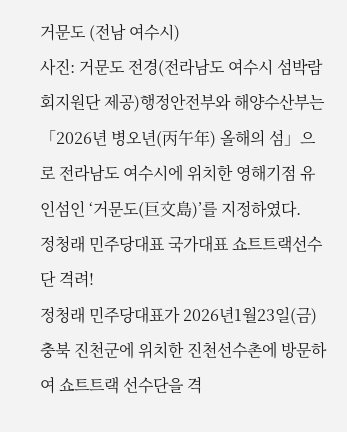거문도 (전남 여수시)
사진: 거문도 전경(전라남도 여수시 섬박람회지원단 제공)행정안전부와 해양수산부는 「2026년 병오년(丙午年) 올해의 섬」으로 전라남도 여수시에 위치한 영해기점 유인섬인 ‘거문도(巨文島)’를 지정하였다.
정청래 민주당대표 국가대표 쇼트트랙선수단 격려!
정청래 민주당대표가 2026년1월23일(금) 충북 진천군에 위치한 진천선수촌에 방문하여 쇼트트랙 선수단을 격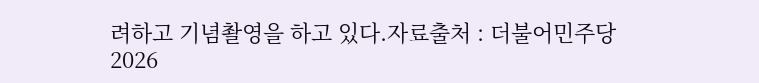려하고 기념촬영을 하고 있다.자료출처 : 더불어민주당
2026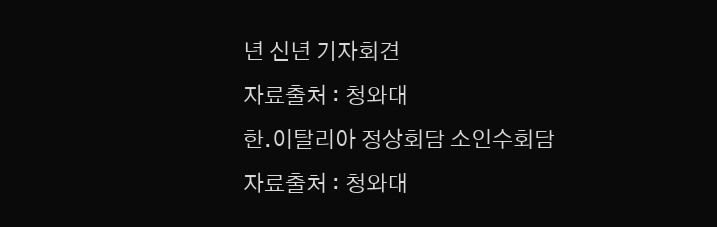년 신년 기자회견
자료출처 : 청와대
한.이탈리아 정상회담 소인수회담
자료출처 : 청와대